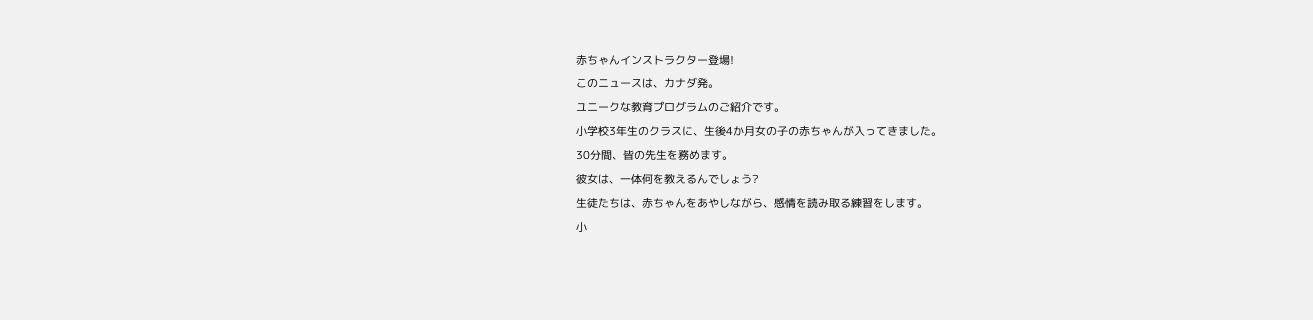赤ちゃんインストラクター登場!
このニュースは、カナダ発。
ユニークな教育プログラムのご紹介です。
小学校3年生のクラスに、生後4か月女の子の赤ちゃんが入ってきました。
30分間、皆の先生を務めます。
彼女は、一体何を教えるんでしょう?
生徒たちは、赤ちゃんをあやしながら、感情を読み取る練習をします。
小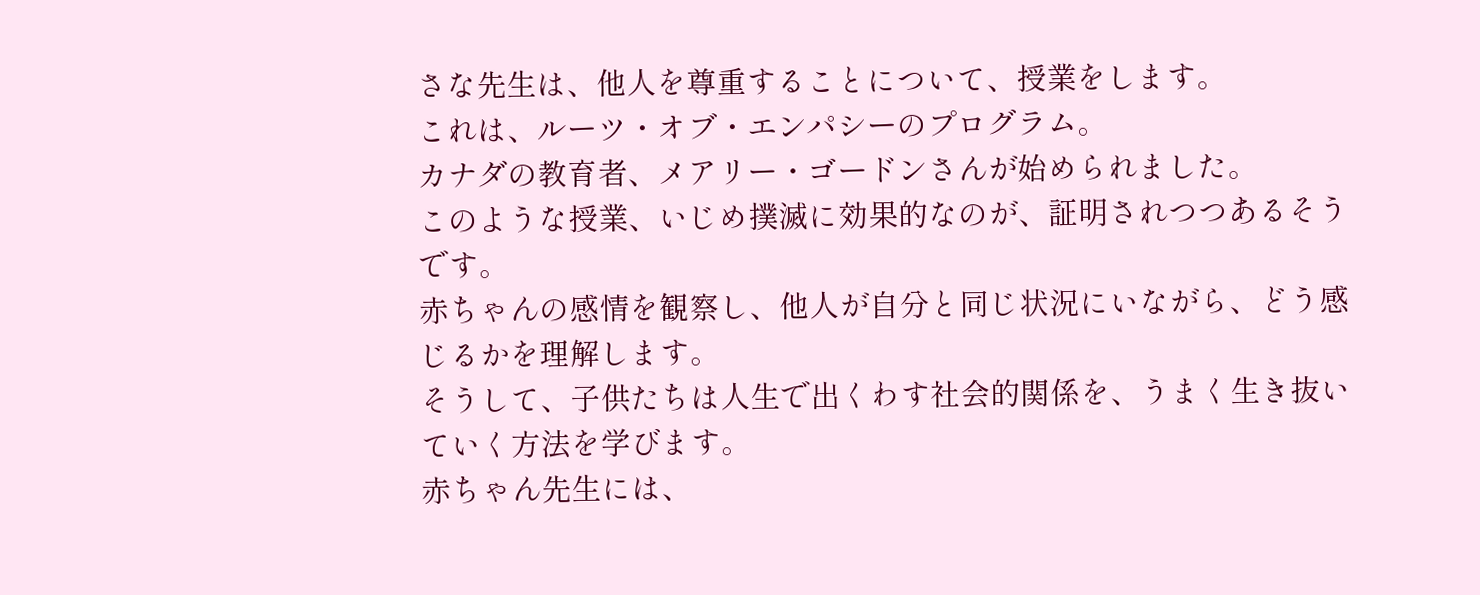さな先生は、他人を尊重することについて、授業をします。
これは、ルーツ・オブ・エンパシーのプログラム。
カナダの教育者、メアリー・ゴードンさんが始められました。
このような授業、いじめ撲滅に効果的なのが、証明されつつあるそうです。
赤ちゃんの感情を観察し、他人が自分と同じ状況にいながら、どう感じるかを理解します。
そうして、子供たちは人生で出くわす社会的関係を、うまく生き抜いていく方法を学びます。
赤ちゃん先生には、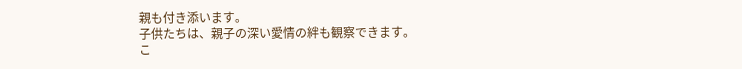親も付き添います。
子供たちは、親子の深い愛情の絆も観察できます。
こ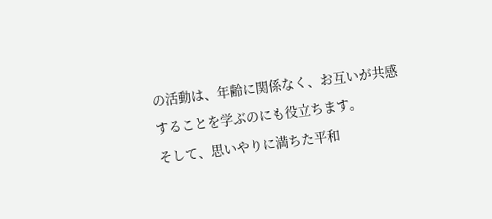の活動は、年齢に関係なく、お互いが共感することを学ぶのにも役立ちます。
そして、思いやりに満ちた平和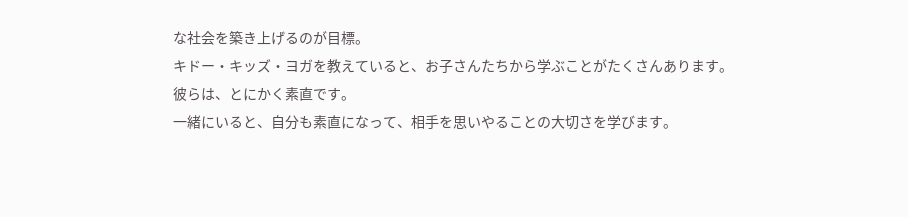な社会を築き上げるのが目標。
キドー・キッズ・ヨガを教えていると、お子さんたちから学ぶことがたくさんあります。
彼らは、とにかく素直です。
一緒にいると、自分も素直になって、相手を思いやることの大切さを学びます。